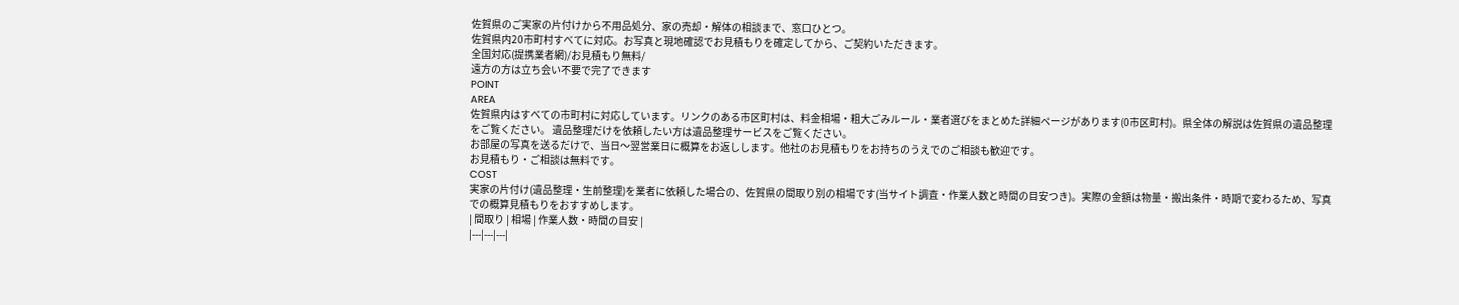佐賀県のご実家の片付けから不用品処分、家の売却・解体の相談まで、窓口ひとつ。
佐賀県内20市町村すべてに対応。お写真と現地確認でお見積もりを確定してから、ご契約いただきます。
全国対応(提携業者網)/お見積もり無料/
遠方の方は立ち会い不要で完了できます
POINT
AREA
佐賀県内はすべての市町村に対応しています。リンクのある市区町村は、料金相場・粗大ごみルール・業者選びをまとめた詳細ページがあります(0市区町村)。県全体の解説は佐賀県の遺品整理をご覧ください。 遺品整理だけを依頼したい方は遺品整理サービスをご覧ください。
お部屋の写真を送るだけで、当日〜翌営業日に概算をお返しします。他社のお見積もりをお持ちのうえでのご相談も歓迎です。
お見積もり・ご相談は無料です。
COST
実家の片付け(遺品整理・生前整理)を業者に依頼した場合の、佐賀県の間取り別の相場です(当サイト調査・作業人数と時間の目安つき)。実際の金額は物量・搬出条件・時期で変わるため、写真での概算見積もりをおすすめします。
| 間取り | 相場 | 作業人数・時間の目安 |
|---|---|---|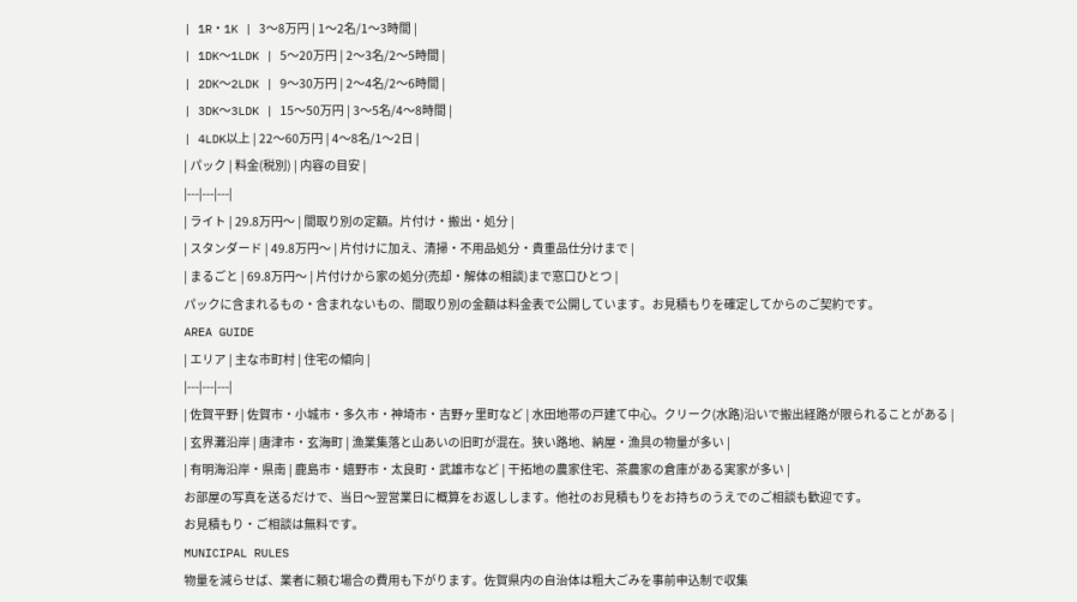| 1R・1K | 3〜8万円 | 1〜2名/1〜3時間 |
| 1DK〜1LDK | 5〜20万円 | 2〜3名/2〜5時間 |
| 2DK〜2LDK | 9〜30万円 | 2〜4名/2〜6時間 |
| 3DK〜3LDK | 15〜50万円 | 3〜5名/4〜8時間 |
| 4LDK以上 | 22〜60万円 | 4〜8名/1〜2日 |
| パック | 料金(税別) | 内容の目安 |
|---|---|---|
| ライト | 29.8万円〜 | 間取り別の定額。片付け・搬出・処分 |
| スタンダード | 49.8万円〜 | 片付けに加え、清掃・不用品処分・貴重品仕分けまで |
| まるごと | 69.8万円〜 | 片付けから家の処分(売却・解体の相談)まで窓口ひとつ |
パックに含まれるもの・含まれないもの、間取り別の金額は料金表で公開しています。お見積もりを確定してからのご契約です。
AREA GUIDE
| エリア | 主な市町村 | 住宅の傾向 |
|---|---|---|
| 佐賀平野 | 佐賀市・小城市・多久市・神埼市・吉野ヶ里町など | 水田地帯の戸建て中心。クリーク(水路)沿いで搬出経路が限られることがある |
| 玄界灘沿岸 | 唐津市・玄海町 | 漁業集落と山あいの旧町が混在。狭い路地、納屋・漁具の物量が多い |
| 有明海沿岸・県南 | 鹿島市・嬉野市・太良町・武雄市など | 干拓地の農家住宅、茶農家の倉庫がある実家が多い |
お部屋の写真を送るだけで、当日〜翌営業日に概算をお返しします。他社のお見積もりをお持ちのうえでのご相談も歓迎です。
お見積もり・ご相談は無料です。
MUNICIPAL RULES
物量を減らせば、業者に頼む場合の費用も下がります。佐賀県内の自治体は粗大ごみを事前申込制で収集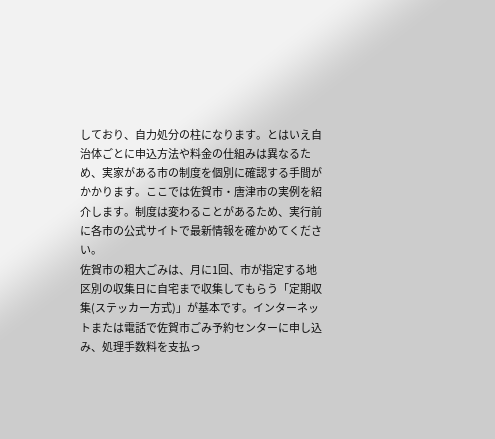しており、自力処分の柱になります。とはいえ自治体ごとに申込方法や料金の仕組みは異なるため、実家がある市の制度を個別に確認する手間がかかります。ここでは佐賀市・唐津市の実例を紹介します。制度は変わることがあるため、実行前に各市の公式サイトで最新情報を確かめてください。
佐賀市の粗大ごみは、月に1回、市が指定する地区別の収集日に自宅まで収集してもらう「定期収集(ステッカー方式)」が基本です。インターネットまたは電話で佐賀市ごみ予約センターに申し込み、処理手数料を支払っ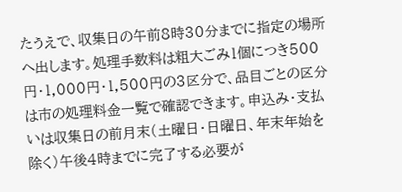たうえで、収集日の午前8時30分までに指定の場所へ出します。処理手数料は粗大ごみ1個につき500円・1,000円・1,500円の3区分で、品目ごとの区分は市の処理料金一覧で確認できます。申込み・支払いは収集日の前月末(土曜日・日曜日、年末年始を除く)午後4時までに完了する必要が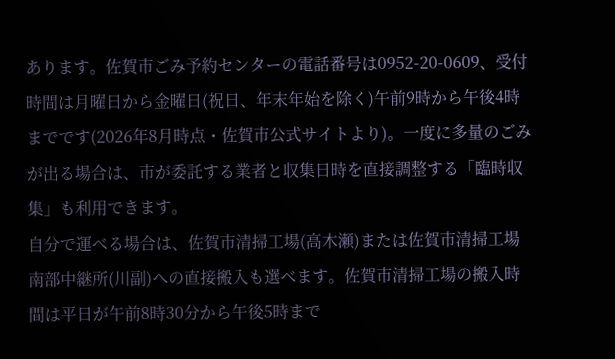あります。佐賀市ごみ予約センターの電話番号は0952-20-0609、受付時間は月曜日から金曜日(祝日、年末年始を除く)午前9時から午後4時までです(2026年8月時点・佐賀市公式サイトより)。一度に多量のごみが出る場合は、市が委託する業者と収集日時を直接調整する「臨時収集」も利用できます。
自分で運べる場合は、佐賀市清掃工場(高木瀬)または佐賀市清掃工場南部中継所(川副)への直接搬入も選べます。佐賀市清掃工場の搬入時間は平日が午前8時30分から午後5時まで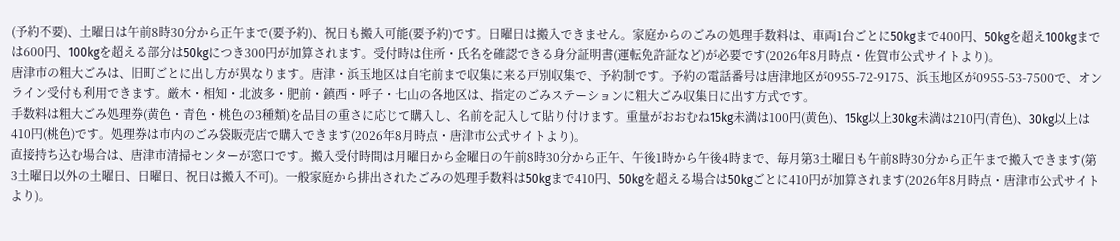(予約不要)、土曜日は午前8時30分から正午まで(要予約)、祝日も搬入可能(要予約)です。日曜日は搬入できません。家庭からのごみの処理手数料は、車両1台ごとに50kgまで400円、50kgを超え100kgまでは600円、100kgを超える部分は50kgにつき300円が加算されます。受付時は住所・氏名を確認できる身分証明書(運転免許証など)が必要です(2026年8月時点・佐賀市公式サイトより)。
唐津市の粗大ごみは、旧町ごとに出し方が異なります。唐津・浜玉地区は自宅前まで収集に来る戸別収集で、予約制です。予約の電話番号は唐津地区が0955-72-9175、浜玉地区が0955-53-7500で、オンライン受付も利用できます。厳木・相知・北波多・肥前・鎮西・呼子・七山の各地区は、指定のごみステーションに粗大ごみ収集日に出す方式です。
手数料は粗大ごみ処理券(黄色・青色・桃色の3種類)を品目の重さに応じて購入し、名前を記入して貼り付けます。重量がおおむね15kg未満は100円(黄色)、15kg以上30kg未満は210円(青色)、30kg以上は410円(桃色)です。処理券は市内のごみ袋販売店で購入できます(2026年8月時点・唐津市公式サイトより)。
直接持ち込む場合は、唐津市清掃センターが窓口です。搬入受付時間は月曜日から金曜日の午前8時30分から正午、午後1時から午後4時まで、毎月第3土曜日も午前8時30分から正午まで搬入できます(第3土曜日以外の土曜日、日曜日、祝日は搬入不可)。一般家庭から排出されたごみの処理手数料は50kgまで410円、50kgを超える場合は50kgごとに410円が加算されます(2026年8月時点・唐津市公式サイトより)。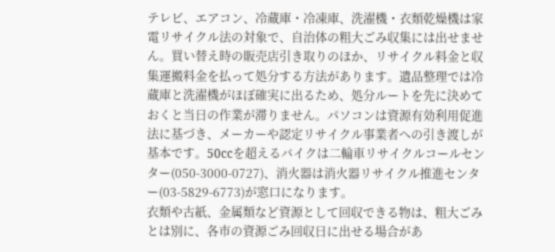テレビ、エアコン、冷蔵庫・冷凍庫、洗濯機・衣類乾燥機は家電リサイクル法の対象で、自治体の粗大ごみ収集には出せません。買い替え時の販売店引き取りのほか、リサイクル料金と収集運搬料金を払って処分する方法があります。遺品整理では冷蔵庫と洗濯機がほぼ確実に出るため、処分ルートを先に決めておくと当日の作業が滞りません。パソコンは資源有効利用促進法に基づき、メーカーや認定リサイクル事業者への引き渡しが基本です。50ccを超えるバイクは二輪車リサイクルコールセンター(050-3000-0727)、消火器は消火器リサイクル推進センター(03-5829-6773)が窓口になります。
衣類や古紙、金属類など資源として回収できる物は、粗大ごみとは別に、各市の資源ごみ回収日に出せる場合があ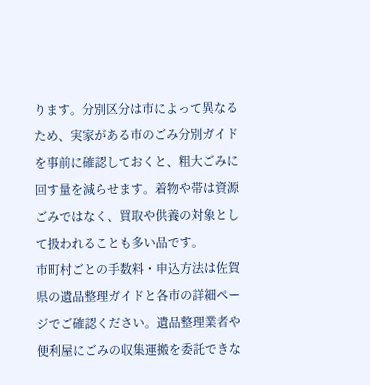ります。分別区分は市によって異なるため、実家がある市のごみ分別ガイドを事前に確認しておくと、粗大ごみに回す量を減らせます。着物や帯は資源ごみではなく、買取や供養の対象として扱われることも多い品です。
市町村ごとの手数料・申込方法は佐賀県の遺品整理ガイドと各市の詳細ページでご確認ください。遺品整理業者や便利屋にごみの収集運搬を委託できな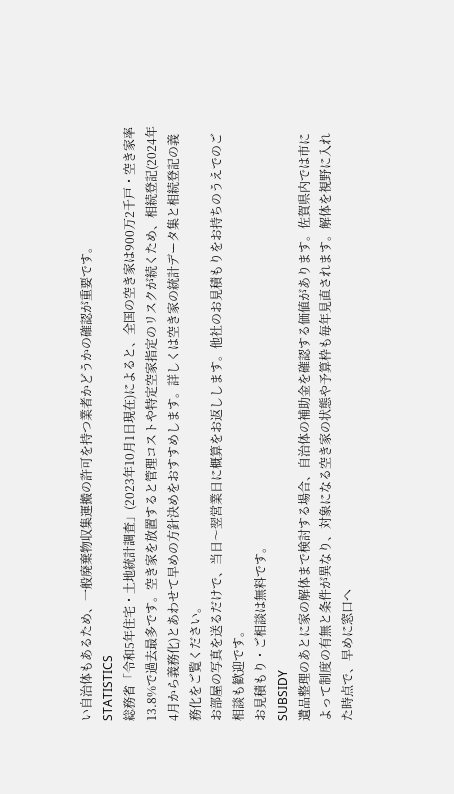い自治体もあるため、一般廃棄物収集運搬の許可を持つ業者かどうかの確認が重要です。
STATISTICS
総務省「令和5年住宅・土地統計調査」(2023年10月1日現在)によると、全国の空き家は900万2千戸・空き家率13.8%で過去最多です。空き家を放置すると管理コストや特定空家指定のリスクが続くため、相続登記(2024年4月から義務化)とあわせて早めの方針決めをおすすめします。詳しくは空き家の統計データ集と相続登記の義務化をご覧ください。
お部屋の写真を送るだけで、当日〜翌営業日に概算をお返しします。他社のお見積もりをお持ちのうえでのご相談も歓迎です。
お見積もり・ご相談は無料です。
SUBSIDY
遺品整理のあとに家の解体まで検討する場合、自治体の補助金を確認する価値があります。佐賀県内では市によって制度の有無と条件が異なり、対象になる空き家の状態や予算枠も毎年見直されます。解体を視野に入れた時点で、早めに窓口へ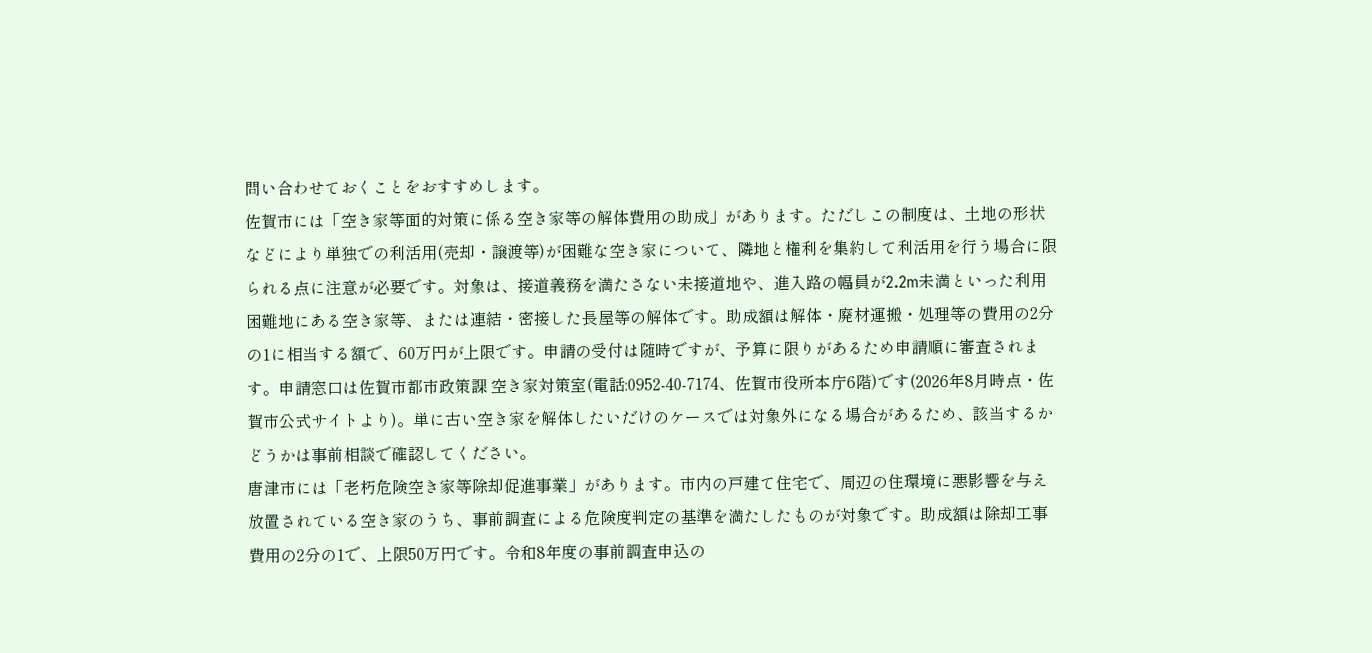問い合わせておくことをおすすめします。
佐賀市には「空き家等面的対策に係る空き家等の解体費用の助成」があります。ただしこの制度は、土地の形状などにより単独での利活用(売却・譲渡等)が困難な空き家について、隣地と権利を集約して利活用を行う場合に限られる点に注意が必要です。対象は、接道義務を満たさない未接道地や、進入路の幅員が2.2m未満といった利用困難地にある空き家等、または連結・密接した長屋等の解体です。助成額は解体・廃材運搬・処理等の費用の2分の1に相当する額で、60万円が上限です。申請の受付は随時ですが、予算に限りがあるため申請順に審査されます。申請窓口は佐賀市都市政策課 空き家対策室(電話:0952-40-7174、佐賀市役所本庁6階)です(2026年8月時点・佐賀市公式サイトより)。単に古い空き家を解体したいだけのケースでは対象外になる場合があるため、該当するかどうかは事前相談で確認してください。
唐津市には「老朽危険空き家等除却促進事業」があります。市内の戸建て住宅で、周辺の住環境に悪影響を与え放置されている空き家のうち、事前調査による危険度判定の基準を満たしたものが対象です。助成額は除却工事費用の2分の1で、上限50万円です。令和8年度の事前調査申込の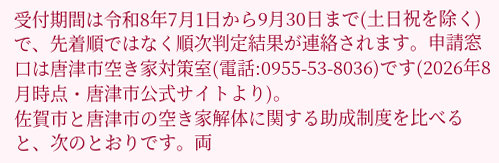受付期間は令和8年7月1日から9月30日まで(土日祝を除く)で、先着順ではなく順次判定結果が連絡されます。申請窓口は唐津市空き家対策室(電話:0955-53-8036)です(2026年8月時点・唐津市公式サイトより)。
佐賀市と唐津市の空き家解体に関する助成制度を比べると、次のとおりです。両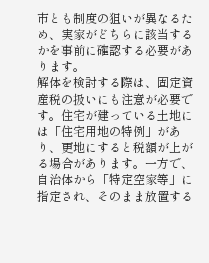市とも制度の狙いが異なるため、実家がどちらに該当するかを事前に確認する必要があります。
解体を検討する際は、固定資産税の扱いにも注意が必要です。住宅が建っている土地には「住宅用地の特例」があり、更地にすると税額が上がる場合があります。一方で、自治体から「特定空家等」に指定され、そのまま放置する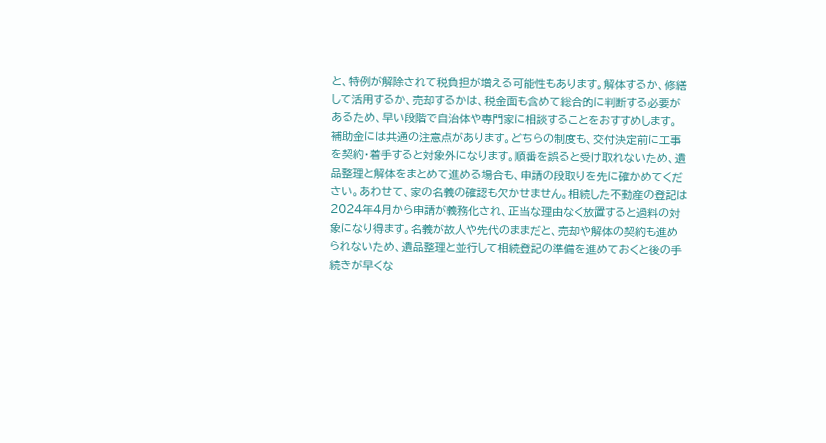と、特例が解除されて税負担が増える可能性もあります。解体するか、修繕して活用するか、売却するかは、税金面も含めて総合的に判断する必要があるため、早い段階で自治体や専門家に相談することをおすすめします。
補助金には共通の注意点があります。どちらの制度も、交付決定前に工事を契約・着手すると対象外になります。順番を誤ると受け取れないため、遺品整理と解体をまとめて進める場合も、申請の段取りを先に確かめてください。あわせて、家の名義の確認も欠かせません。相続した不動産の登記は2024年4月から申請が義務化され、正当な理由なく放置すると過料の対象になり得ます。名義が故人や先代のままだと、売却や解体の契約も進められないため、遺品整理と並行して相続登記の準備を進めておくと後の手続きが早くな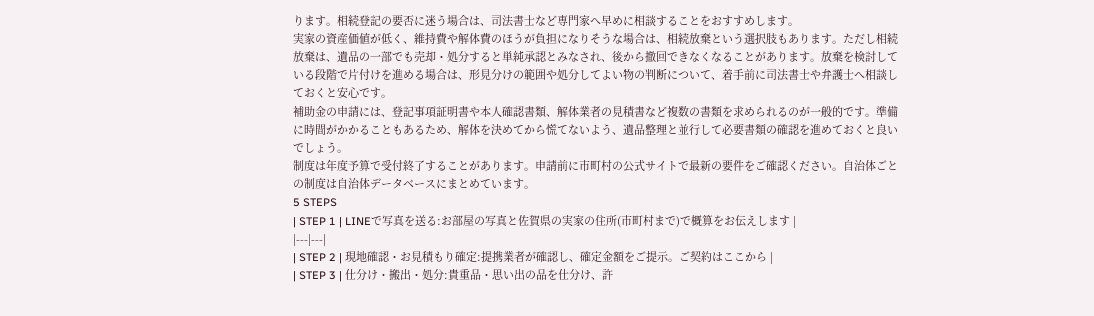ります。相続登記の要否に迷う場合は、司法書士など専門家へ早めに相談することをおすすめします。
実家の資産価値が低く、維持費や解体費のほうが負担になりそうな場合は、相続放棄という選択肢もあります。ただし相続放棄は、遺品の一部でも売却・処分すると単純承認とみなされ、後から撤回できなくなることがあります。放棄を検討している段階で片付けを進める場合は、形見分けの範囲や処分してよい物の判断について、着手前に司法書士や弁護士へ相談しておくと安心です。
補助金の申請には、登記事項証明書や本人確認書類、解体業者の見積書など複数の書類を求められるのが一般的です。準備に時間がかかることもあるため、解体を決めてから慌てないよう、遺品整理と並行して必要書類の確認を進めておくと良いでしょう。
制度は年度予算で受付終了することがあります。申請前に市町村の公式サイトで最新の要件をご確認ください。自治体ごとの制度は自治体データベースにまとめています。
5 STEPS
| STEP 1 | LINEで写真を送る:お部屋の写真と佐賀県の実家の住所(市町村まで)で概算をお伝えします |
|---|---|
| STEP 2 | 現地確認・お見積もり確定:提携業者が確認し、確定金額をご提示。ご契約はここから |
| STEP 3 | 仕分け・搬出・処分:貴重品・思い出の品を仕分け、許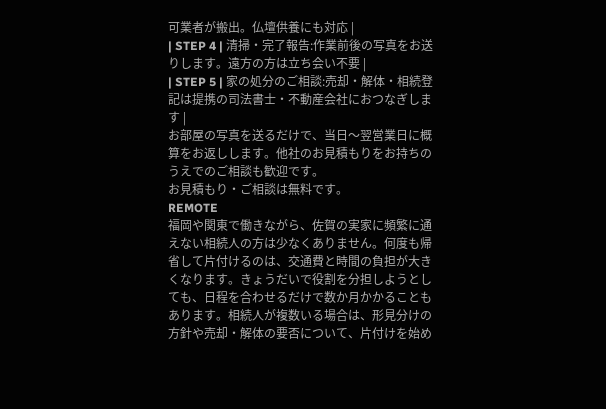可業者が搬出。仏壇供養にも対応 |
| STEP 4 | 清掃・完了報告:作業前後の写真をお送りします。遠方の方は立ち会い不要 |
| STEP 5 | 家の処分のご相談:売却・解体・相続登記は提携の司法書士・不動産会社におつなぎします |
お部屋の写真を送るだけで、当日〜翌営業日に概算をお返しします。他社のお見積もりをお持ちのうえでのご相談も歓迎です。
お見積もり・ご相談は無料です。
REMOTE
福岡や関東で働きながら、佐賀の実家に頻繁に通えない相続人の方は少なくありません。何度も帰省して片付けるのは、交通費と時間の負担が大きくなります。きょうだいで役割を分担しようとしても、日程を合わせるだけで数か月かかることもあります。相続人が複数いる場合は、形見分けの方針や売却・解体の要否について、片付けを始め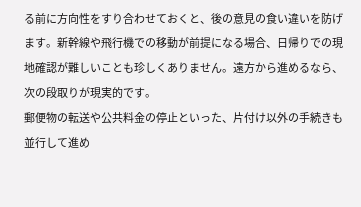る前に方向性をすり合わせておくと、後の意見の食い違いを防げます。新幹線や飛行機での移動が前提になる場合、日帰りでの現地確認が難しいことも珍しくありません。遠方から進めるなら、次の段取りが現実的です。
郵便物の転送や公共料金の停止といった、片付け以外の手続きも並行して進め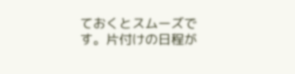ておくとスムーズです。片付けの日程が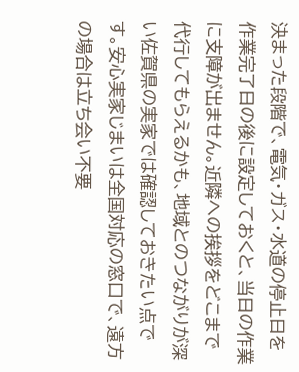決まった段階で、電気・ガス・水道の停止日を作業完了日の後に設定しておくと、当日の作業に支障が出ません。近隣への挨拶をどこまで代行してもらえるかも、地域とのつながりが深い佐賀県の実家では確認しておきたい点です。安心実家じまいは全国対応の窓口で、遠方の場合は立ち会い不要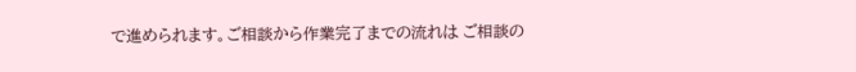で進められます。ご相談から作業完了までの流れは ご相談の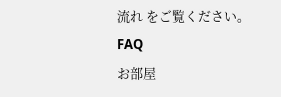流れ をご覧ください。
FAQ
お部屋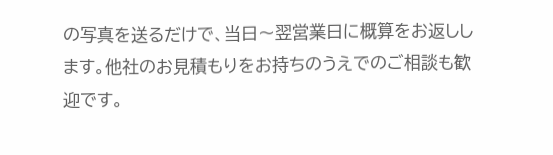の写真を送るだけで、当日〜翌営業日に概算をお返しします。他社のお見積もりをお持ちのうえでのご相談も歓迎です。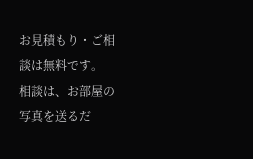お見積もり・ご相談は無料です。
相談は、お部屋の写真を送るだ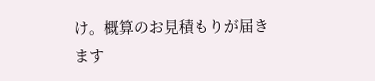け。概算のお見積もりが届きます